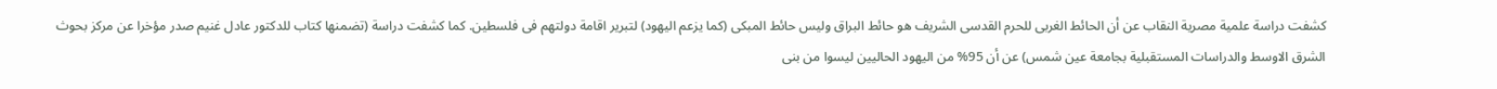كشفت دراسة علمية مصرية النقاب عن أن الحائط الغربى للحرم القدسى الشريف هو حائط البراق وليس حائط المبكى (كما يزعم اليهود) لتبرير اقامة دولتهم فى فلسطين. كما كشفت دراسة (تضمنها كتاب للدكتور عادل غنيم صدر مؤخرا عن مركز بحوث الشرق الاوسط والدراسات المستقبلية بجامعة عين شمس) عن أن 95% من اليهود الحاليين ليسوا من بنى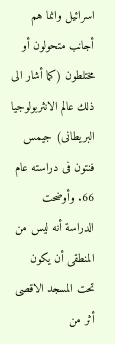اسرائيل وانما هم أجانب متحولون أو مختلطون (كما أشار الى ذلك عالم الانثربولوجيا البريطانى) جيمس فنتون فى دراسته عام 66. وأوضحت الدراسة أنه ليس من المنطقى أن يكون تحت المسجد الاقصى أثر من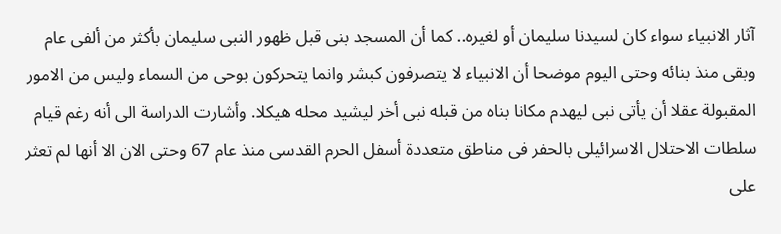آثار الانبياء سواء كان لسيدنا سليمان أو لغيره.. كما أن المسجد بنى قبل ظهور النبى سليمان بأكثر من ألفى عام وبقى منذ بنائه وحتى اليوم موضحا أن الانبياء لا يتصرفون كبشر وانما يتحركون بوحى من السماء وليس من الامور المقبولة عقلا أن يأتى نبى ليهدم مكانا بناه من قبله نبى أخر ليشيد محله هيكلا. وأشارت الدراسة الى أنه رغم قيام سلطات الاحتلال الاسرائيلى بالحفر فى مناطق متعددة أسفل الحرم القدسى منذ عام 67 وحتى الان الا أنها لم تعثر على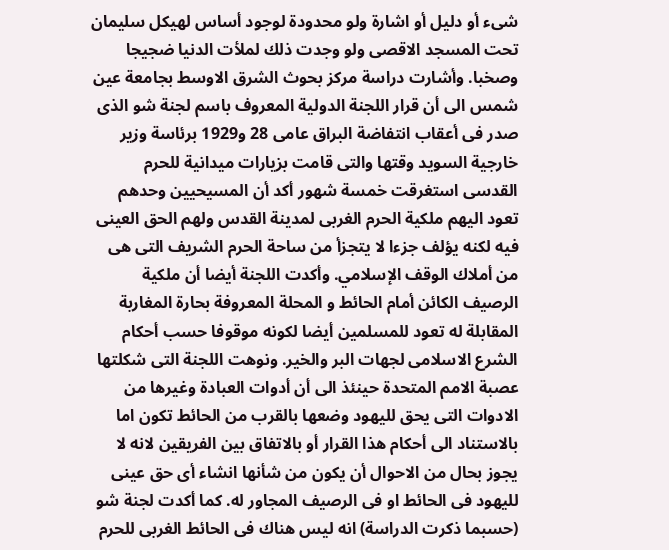شىء أو دليل أو اشارة ولو محدودة لوجود أساس لهيكل سليمان تحت المسجد الاقصى ولو وجدت ذلك لملأت الدنيا ضجيجا وصخبا. وأشارت دراسة مركز بحوث الشرق الاوسط بجامعة عين شمس الى أن قرار اللجنة الدولية المعروف باسم لجنة شو الذى صدر فى أعقاب انتفاضة البراق عامى 28 و1929 برئاسة وزير خارجية السويد وقتها والتى قامت بزيارات ميدانية للحرم القدسى استغرقت خمسة شهور أكد أن المسيحيين وحدهم تعود اليهم ملكية الحرم الغربى لمدينة القدس ولهم الحق العينى فيه لكنه يؤلف جزءا لا يتجزأ من ساحة الحرم الشريف التى هى من أملاك الوقف الإسلامي. وأكدت اللجنة أيضا أن ملكية الرصيف الكائن أمام الحائط و المحلة المعروفة بحارة المغاربة المقابلة له تعود للمسلمين أيضا لكونه موقوفا حسب أحكام الشرع الاسلامى لجهات البر والخير. ونوهت اللجنة التى شكلتها عصبة الامم المتحدة حينئذ الى أن أدوات العبادة وغيرها من الادوات التى يحق لليهود وضعها بالقرب من الحائط تكون اما بالاستناد الى أحكام هذا القرار أو بالاتفاق بين الفريقين لانه لا يجوز بحال من الاحوال أن يكون من شأنها انشاء أى حق عينى لليهود فى الحائط او فى الرصيف المجاور له. كما أكدت لجنة شو (حسبما ذكرت الدراسة) انه ليس هناك فى الحائط الغربى للحرم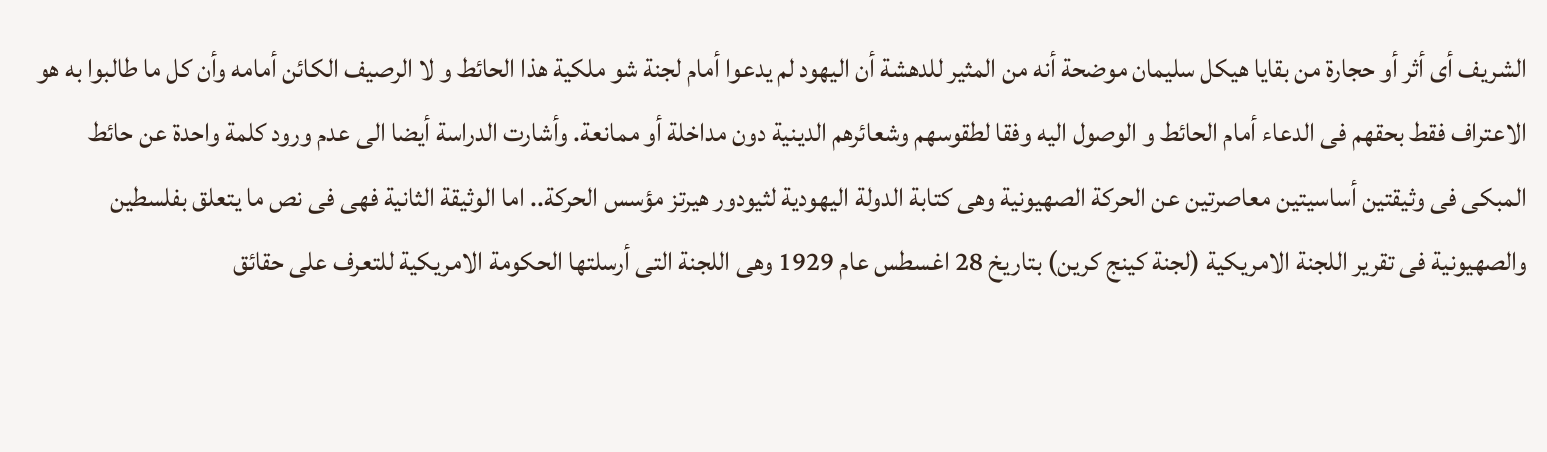الشريف أى أثر أو حجارة من بقايا هيكل سليمان موضحة أنه من المثير للدهشة أن اليهود لم يدعوا أمام لجنة شو ملكية هذا الحائط و لا الرصيف الكائن أمامه وأن كل ما طالبوا به هو الاعتراف فقط بحقهم فى الدعاء أمام الحائط و الوصول اليه وفقا لطقوسهم وشعائرهم الدينية دون مداخلة أو ممانعة. وأشارت الدراسة أيضا الى عدم ورود كلمة واحدة عن حائط المبكى فى وثيقتين أساسيتين معاصرتين عن الحركة الصهيونية وهى كتابة الدولة اليهودية لثيودور هيرتز مؤسس الحركة.. اما الوثيقة الثانية فهى فى نص ما يتعلق بفلسطين والصهيونية فى تقرير اللجنة الامريكية (لجنة كينج كرين) بتاريخ 28 اغسطس عام 1929 وهى اللجنة التى أرسلتها الحكومة الامريكية للتعرف على حقائق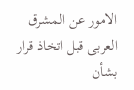الامور عن المشرق العربى قبل اتخاذ قرار بشأن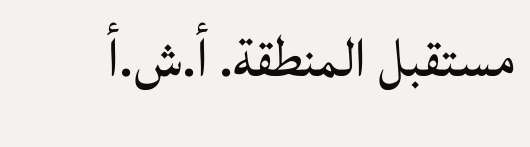مستقبل المنطقة. أ.ش.أ